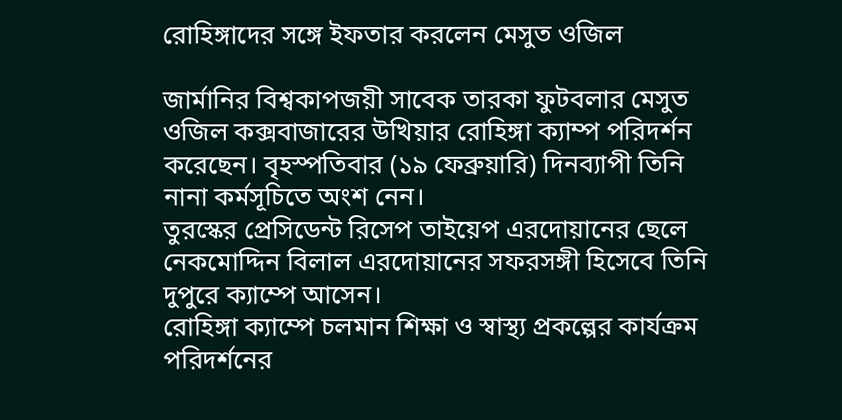রোহিঙ্গাদের সঙ্গে ইফতার করলেন মেসুত ওজিল

জার্মানির বিশ্বকাপজয়ী সাবেক তারকা ফুটবলার মেসুত ওজিল কক্সবাজারের উখিয়ার রোহিঙ্গা ক্যাম্প পরিদর্শন করেছেন। বৃহস্পতিবার (১৯ ফেব্রুয়ারি) দিনব্যাপী তিনি নানা কর্মসূচিতে অংশ নেন।
তুরস্কের প্রেসিডেন্ট রিসেপ তাইয়েপ এরদোয়ানের ছেলে নেকমোদ্দিন বিলাল এরদোয়ানের সফরসঙ্গী হিসেবে তিনি দুপুরে ক্যাম্পে আসেন।
রোহিঙ্গা ক্যাম্পে চলমান শিক্ষা ও স্বাস্থ্য প্রকল্পের কার্যক্রম পরিদর্শনের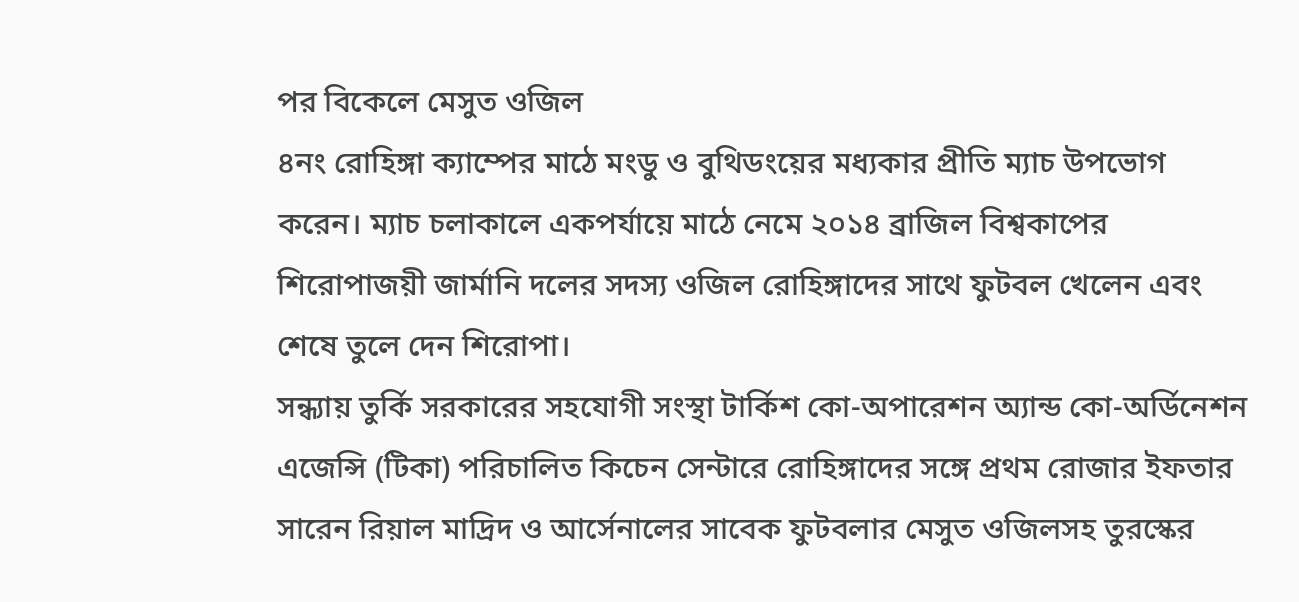পর বিকেলে মেসুত ওজিল
৪নং রোহিঙ্গা ক্যাম্পের মাঠে মংডু ও বুথিডংয়ের মধ্যকার প্রীতি ম্যাচ উপভোগ করেন। ম্যাচ চলাকালে একপর্যায়ে মাঠে নেমে ২০১৪ ব্রাজিল বিশ্বকাপের শিরোপাজয়ী জার্মানি দলের সদস্য ওজিল রোহিঙ্গাদের সাথে ফুটবল খেলেন এবং শেষে তুলে দেন শিরোপা।
সন্ধ্যায় তুর্কি সরকারের সহযোগী সংস্থা টার্কিশ কো-অপারেশন অ্যান্ড কো-অর্ডিনেশন এজেন্সি (টিকা) পরিচালিত কিচেন সেন্টারে রোহিঙ্গাদের সঙ্গে প্রথম রোজার ইফতার সারেন রিয়াল মাদ্রিদ ও আর্সেনালের সাবেক ফুটবলার মেসুত ওজিলসহ তুরস্কের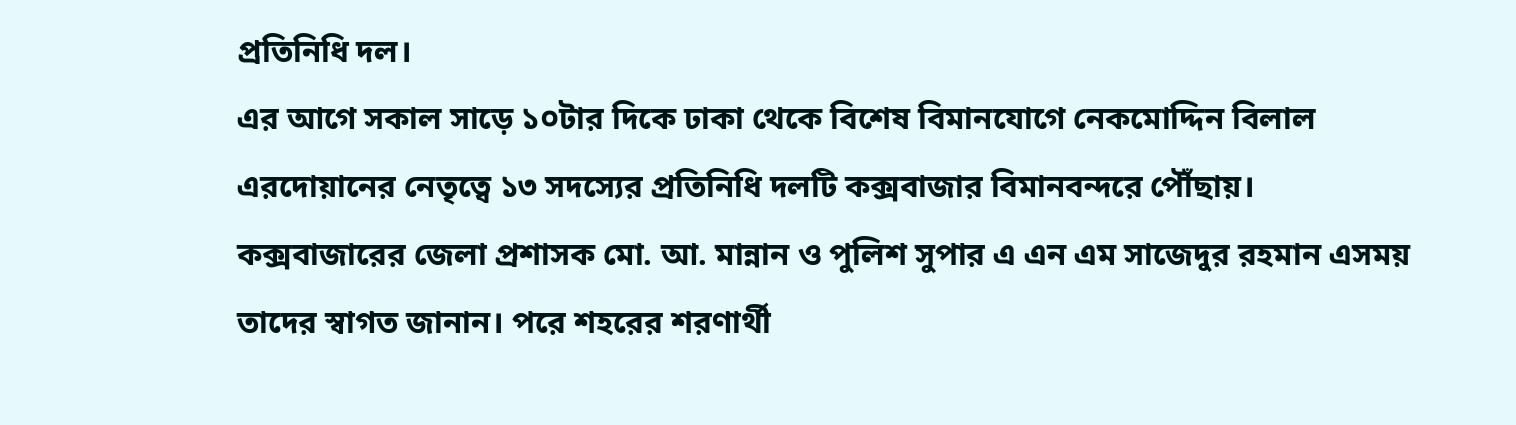প্রতিনিধি দল।
এর আগে সকাল সাড়ে ১০টার দিকে ঢাকা থেকে বিশেষ বিমানযোগে নেকমোদ্দিন বিলাল এরদোয়ানের নেতৃত্বে ১৩ সদস্যের প্রতিনিধি দলটি কক্সবাজার বিমানবন্দরে পৌঁছায়।
কক্সবাজারের জেলা প্রশাসক মো. আ. মান্নান ও পুলিশ সুপার এ এন এম সাজেদুর রহমান এসময় তাদের স্বাগত জানান। পরে শহরের শরণার্থী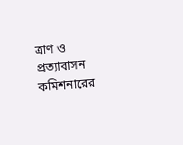ত্রাণ ও প্রত্যাবাসন কমিশনারের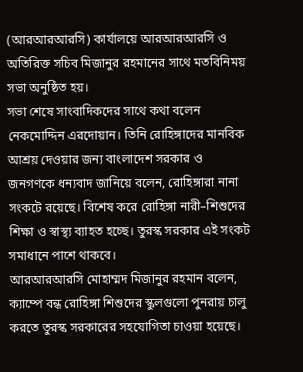(আরআরআরসি) কার্যালয়ে আরআরআরসি ও অতিরিক্ত সচিব মিজানুর রহমানের সাথে মতবিনিময় সভা অনুষ্ঠিত হয়।
সভা শেষে সাংবাদিকদের সাথে কথা বলেন নেকমোদ্দিন এরদোয়ান। তিনি রোহিঙ্গাদের মানবিক আশ্রয় দেওয়ার জন্য বাংলাদেশ সরকার ও জনগণকে ধন্যবাদ জানিয়ে বলেন, রোহিঙ্গারা নানা সংকটে রয়েছে। বিশেষ করে রোহিঙ্গা নারী–শিশুদের শিক্ষা ও স্বাস্থ্য ব্যাহত হচ্ছে। তুরস্ক সরকার এই সংকট সমাধানে পাশে থাকবে।
আরআরআরসি মোহাম্মদ মিজানুর রহমান বলেন, ক্যাম্পে বন্ধ রোহিঙ্গা শিশুদের স্কুলগুলো পুনরায় চালু করতে তুরস্ক সরকারের সহযোগিতা চাওয়া হয়েছে।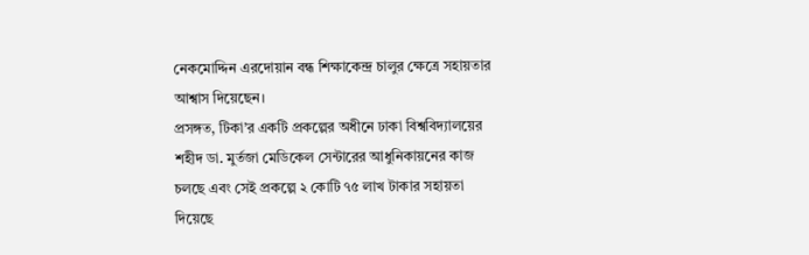নেকমোদ্দিন এরদোয়ান বন্ধ শিক্ষাকেন্দ্র চালুর ক্ষেত্রে সহায়তার আশ্বাস দিয়েছেন।
প্রসঙ্গত, টিকা’র একটি প্রকল্পের অধীনে ঢাকা বিশ্ববিদ্যালয়ের শহীদ ডা. মুর্তজা মেডিকেল সেন্টারের আধুনিকায়নের কাজ চলছে এবং সেই প্রকল্পে ২ কোটি ৭৫ লাখ টাকার সহায়তা দিয়েছে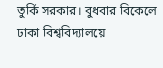তুর্কি সরকার। বুধবার বিকেলে ঢাকা বিশ্ববিদ্যালয়ে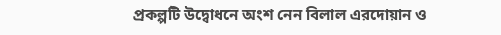প্রকল্পটি উদ্বোধনে অংশ নেন বিলাল এরদোয়ান ও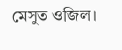মেসুত ওজিল।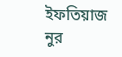ইফতিয়াজ নুর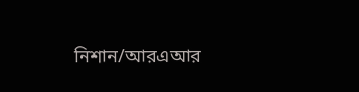নিশান/আরএআর